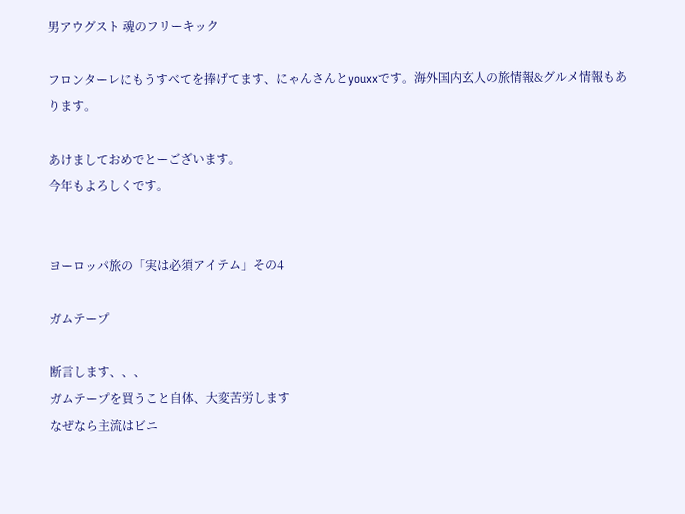男アウグスト 魂のフリーキック

フロンターレにもうすべてを捧げてます、にゃんさんとyouxxです。海外国内玄人の旅情報&グルメ情報もあります。

あけましておめでとーございます。
今年もよろしくです。


ヨーロッパ旅の「実は必須アイテム」その4

ガムテープ

断言します、、、
ガムテープを買うこと自体、大変苦労します
なぜなら主流はビニ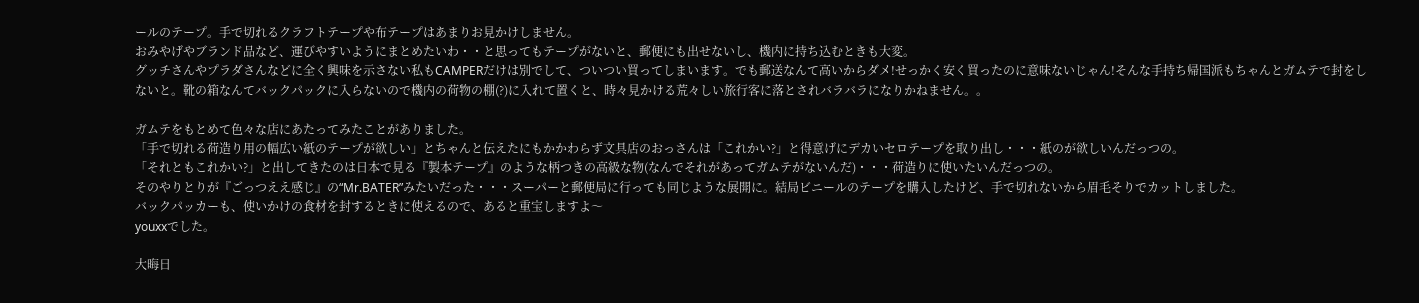ールのテープ。手で切れるクラフトテープや布テープはあまりお見かけしません。
おみやげやブランド品など、運びやすいようにまとめたいわ・・と思ってもテープがないと、郵便にも出せないし、機内に持ち込むときも大変。
グッチさんやプラダさんなどに全く興味を示さない私もCAMPERだけは別でして、ついつい買ってしまいます。でも郵送なんて高いからダメ!せっかく安く買ったのに意味ないじゃん!そんな手持ち帰国派もちゃんとガムテで封をしないと。靴の箱なんてバックパックに入らないので機内の荷物の棚(?)に入れて置くと、時々見かける荒々しい旅行客に落とされバラバラになりかねません。。

ガムテをもとめて色々な店にあたってみたことがありました。
「手で切れる荷造り用の幅広い紙のテープが欲しい」とちゃんと伝えたにもかかわらず文具店のおっさんは「これかい?」と得意げにデカいセロテープを取り出し・・・紙のが欲しいんだっつの。
「それともこれかい?」と出してきたのは日本で見る『製本テープ』のような柄つきの高級な物(なんでそれがあってガムテがないんだ)・・・荷造りに使いたいんだっつの。
そのやりとりが『ごっつええ感じ』の“Mr.BATER”みたいだった・・・スーパーと郵便局に行っても同じような展開に。結局ビニールのテープを購入したけど、手で切れないから眉毛そりでカットしました。
バックパッカーも、使いかけの食材を封するときに使えるので、あると重宝しますよ〜
youxxでした。

大晦日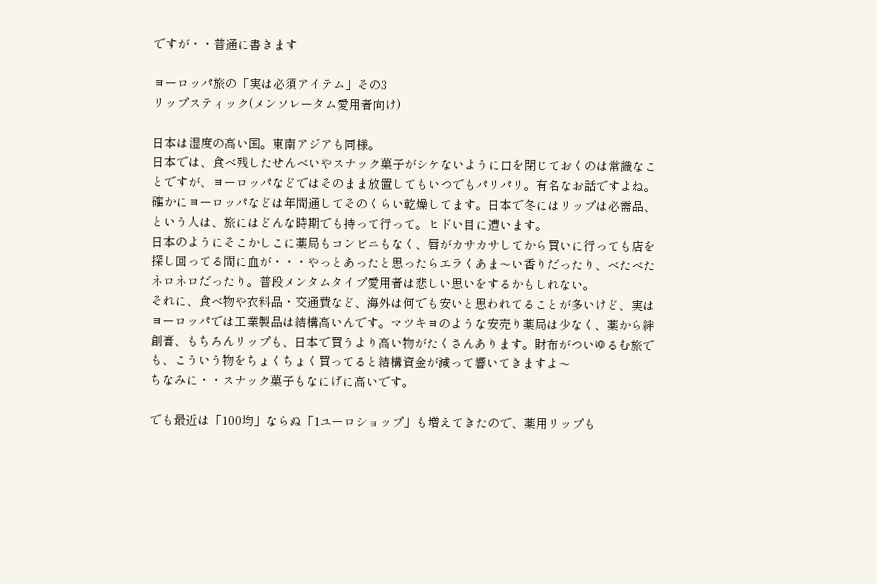ですが・・普通に書きます

ヨーロッパ旅の「実は必須アイテム」その3
リップスティック(メンソレータム愛用者向け)

日本は湿度の高い国。東南アジアも同様。
日本では、食べ残したせんべいやスナック菓子がシケないように口を閉じておくのは常識なことですが、ヨーロッパなどではそのまま放置してもいつでもパリパリ。有名なお話ですよね。
確かにヨーロッパなどは年間通してそのくらい乾燥してます。日本で冬にはリップは必需品、という人は、旅にはどんな時期でも持って行って。ヒドい目に遭います。
日本のようにそこかしこに薬局もコンビニもなく、唇がカサカサしてから買いに行っても店を探し回ってる間に血が・・・やっとあったと思ったらエラくあま〜い香りだったり、べたべたネロネロだったり。普段メンタムタイプ愛用者は悲しい思いをするかもしれない。
それに、食べ物や衣料品・交通費など、海外は何でも安いと思われてることが多いけど、実はヨーロッパでは工業製品は結構高いんです。マツキヨのような安売り薬局は少なく、薬から絆創膏、もちろんリップも、日本で買うより高い物がたくさんあります。財布がついゆるむ旅でも、こういう物をちょくちょく買ってると結構資金が減って響いてきますよ〜
ちなみに・・スナック菓子もなにげに高いです。

でも最近は「100均」ならぬ「1ユーロショップ」も増えてきたので、薬用リップも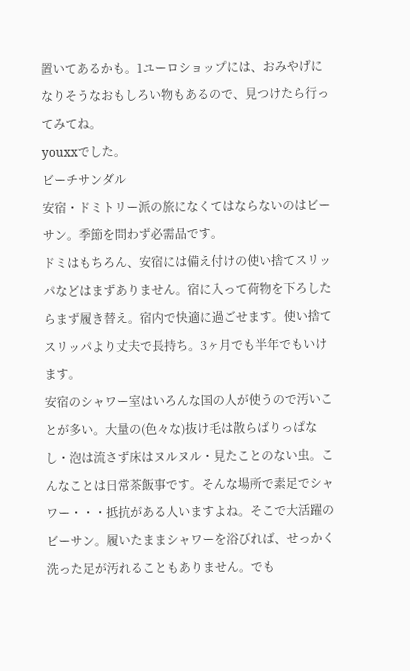置いてあるかも。1ユーロショップには、おみやげになりそうなおもしろい物もあるので、見つけたら行ってみてね。
youxxでした。
ビーチサンダル
安宿・ドミトリー派の旅になくてはならないのはビーサン。季節を問わず必需品です。
ドミはもちろん、安宿には備え付けの使い捨てスリッパなどはまずありません。宿に入って荷物を下ろしたらまず履き替え。宿内で快適に過ごせます。使い捨てスリッパより丈夫で長持ち。3ヶ月でも半年でもいけます。
安宿のシャワー室はいろんな国の人が使うので汚いことが多い。大量の(色々な)抜け毛は散らばりっぱなし・泡は流さず床はヌルヌル・見たことのない虫。こんなことは日常茶飯事です。そんな場所で素足でシャワー・・・抵抗がある人いますよね。そこで大活躍のビーサン。履いたままシャワーを浴びれば、せっかく洗った足が汚れることもありません。でも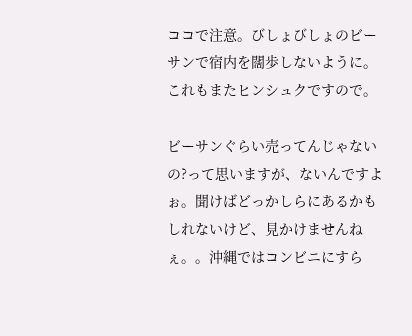ココで注意。びしょびしょのビーサンで宿内を闊歩しないように。これもまたヒンシュクですので。

ビーサンぐらい売ってんじゃないの?って思いますが、ないんですよぉ。聞けばどっかしらにあるかもしれないけど、見かけませんねぇ。。沖縄ではコンビニにすら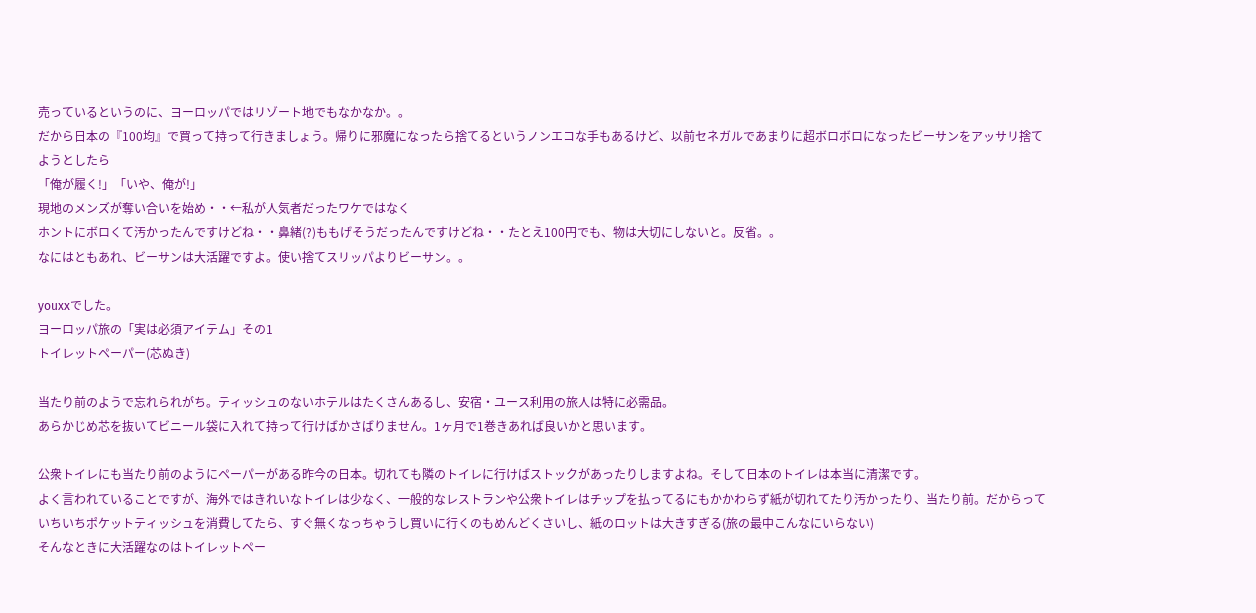売っているというのに、ヨーロッパではリゾート地でもなかなか。。
だから日本の『100均』で買って持って行きましょう。帰りに邪魔になったら捨てるというノンエコな手もあるけど、以前セネガルであまりに超ボロボロになったビーサンをアッサリ捨てようとしたら
「俺が履く!」「いや、俺が!」
現地のメンズが奪い合いを始め・・←私が人気者だったワケではなく
ホントにボロくて汚かったんですけどね・・鼻緒(?)ももげそうだったんですけどね・・たとえ100円でも、物は大切にしないと。反省。。
なにはともあれ、ビーサンは大活躍ですよ。使い捨てスリッパよりビーサン。。

youxxでした。
ヨーロッパ旅の「実は必須アイテム」その1
トイレットペーパー(芯ぬき)

当たり前のようで忘れられがち。ティッシュのないホテルはたくさんあるし、安宿・ユース利用の旅人は特に必需品。
あらかじめ芯を抜いてビニール袋に入れて持って行けばかさばりません。1ヶ月で1巻きあれば良いかと思います。

公衆トイレにも当たり前のようにペーパーがある昨今の日本。切れても隣のトイレに行けばストックがあったりしますよね。そして日本のトイレは本当に清潔です。
よく言われていることですが、海外ではきれいなトイレは少なく、一般的なレストランや公衆トイレはチップを払ってるにもかかわらず紙が切れてたり汚かったり、当たり前。だからっていちいちポケットティッシュを消費してたら、すぐ無くなっちゃうし買いに行くのもめんどくさいし、紙のロットは大きすぎる(旅の最中こんなにいらない)
そんなときに大活躍なのはトイレットペー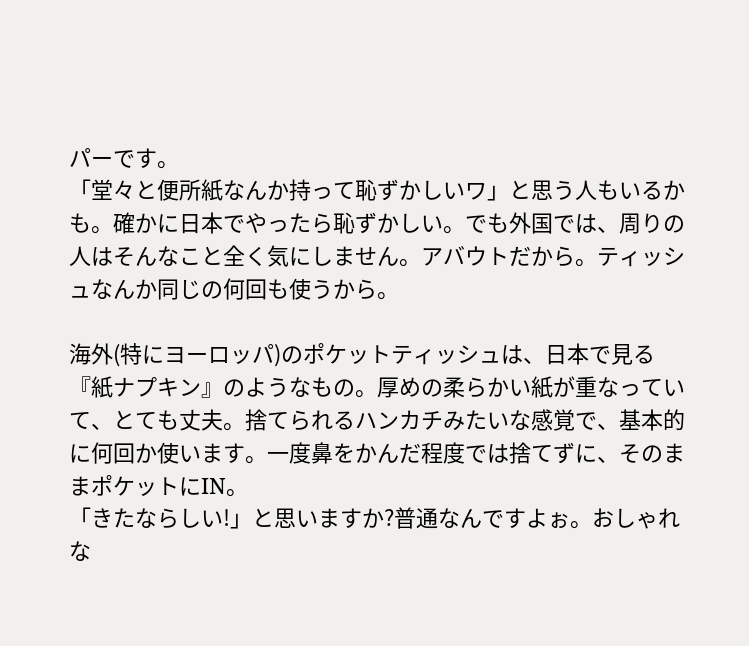パーです。
「堂々と便所紙なんか持って恥ずかしいワ」と思う人もいるかも。確かに日本でやったら恥ずかしい。でも外国では、周りの人はそんなこと全く気にしません。アバウトだから。ティッシュなんか同じの何回も使うから。

海外(特にヨーロッパ)のポケットティッシュは、日本で見る『紙ナプキン』のようなもの。厚めの柔らかい紙が重なっていて、とても丈夫。捨てられるハンカチみたいな感覚で、基本的に何回か使います。一度鼻をかんだ程度では捨てずに、そのままポケットにIN。
「きたならしい!」と思いますか?普通なんですよぉ。おしゃれな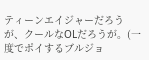ティーンエイジャーだろうが、クールなOLだろうが。(一度でポイするブルジョ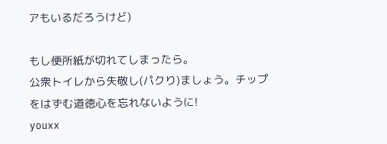アもいるだろうけど)

もし便所紙が切れてしまったら。
公衆トイレから失敬し(パクり)ましょう。チップをはずむ道徳心を忘れないように!
youxx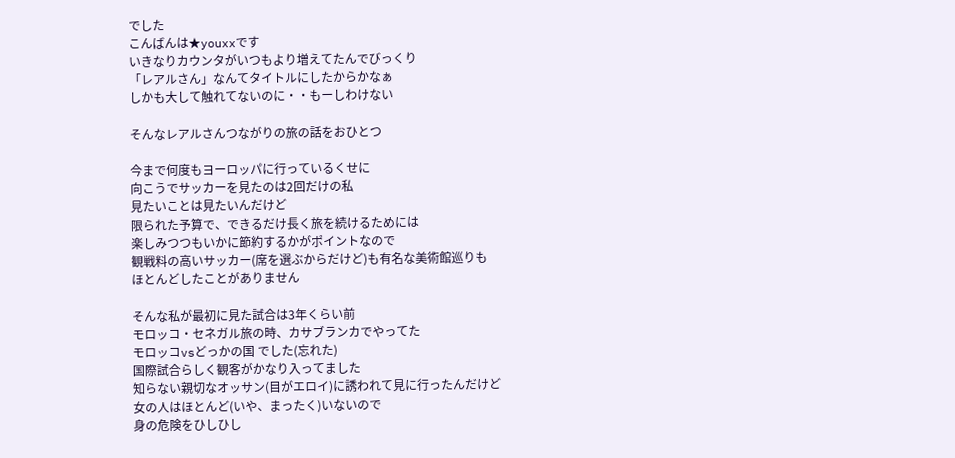でした
こんばんは★youxxです
いきなりカウンタがいつもより増えてたんでびっくり
「レアルさん」なんてタイトルにしたからかなぁ
しかも大して触れてないのに・・もーしわけない

そんなレアルさんつながりの旅の話をおひとつ

今まで何度もヨーロッパに行っているくせに
向こうでサッカーを見たのは2回だけの私
見たいことは見たいんだけど
限られた予算で、できるだけ長く旅を続けるためには
楽しみつつもいかに節約するかがポイントなので
観戦料の高いサッカー(席を選ぶからだけど)も有名な美術館巡りも
ほとんどしたことがありません

そんな私が最初に見た試合は3年くらい前
モロッコ・セネガル旅の時、カサブランカでやってた
モロッコvsどっかの国 でした(忘れた)
国際試合らしく観客がかなり入ってました
知らない親切なオッサン(目がエロイ)に誘われて見に行ったんだけど
女の人はほとんど(いや、まったく)いないので
身の危険をひしひし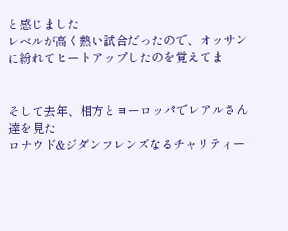と感じました
レベルが高く熱い試合だったので、オッサンに紛れてヒートアップしたのを覚えてま


そして去年、相方とヨーロッパでレアルさん達を見た
ロナウド&ジダンフレンズなるチャリティー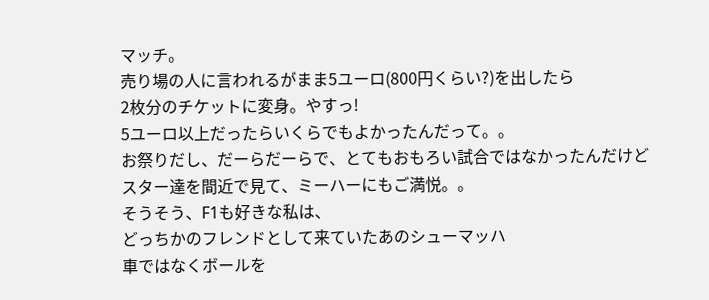マッチ。
売り場の人に言われるがまま5ユーロ(800円くらい?)を出したら
2枚分のチケットに変身。やすっ!
5ユーロ以上だったらいくらでもよかったんだって。。
お祭りだし、だーらだーらで、とてもおもろい試合ではなかったんだけど
スター達を間近で見て、ミーハーにもご満悦。。
そうそう、F1も好きな私は、
どっちかのフレンドとして来ていたあのシューマッハ
車ではなくボールを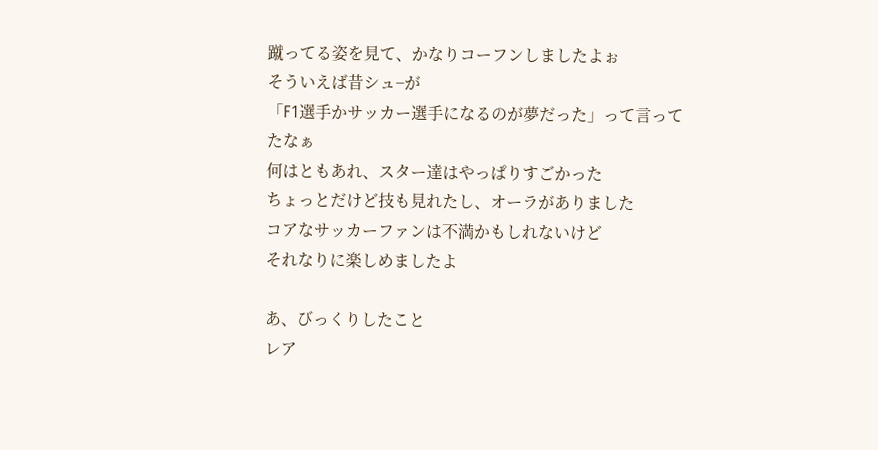蹴ってる姿を見て、かなりコーフンしましたよぉ
そういえば昔シュ−が
「F1選手かサッカー選手になるのが夢だった」って言ってたなぁ
何はともあれ、スター達はやっぱりすごかった
ちょっとだけど技も見れたし、オーラがありました
コアなサッカーファンは不満かもしれないけど
それなりに楽しめましたよ

あ、びっくりしたこと
レア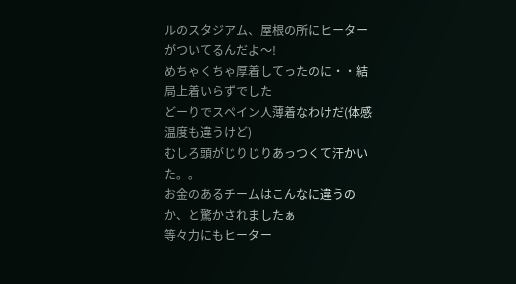ルのスタジアム、屋根の所にヒーターがついてるんだよ〜!
めちゃくちゃ厚着してったのに・・結局上着いらずでした
どーりでスペイン人薄着なわけだ(体感温度も違うけど)
むしろ頭がじりじりあっつくて汗かいた。。
お金のあるチームはこんなに違うのか、と驚かされましたぁ
等々力にもヒーター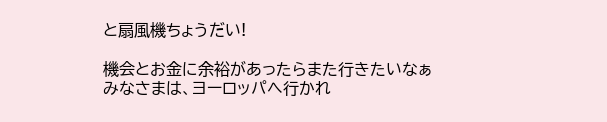と扇風機ちょうだい!

機会とお金に余裕があったらまた行きたいなぁ
みなさまは、ヨーロッパへ行かれ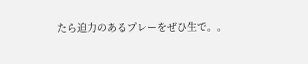たら迫力のあるプレーをぜひ生で。。